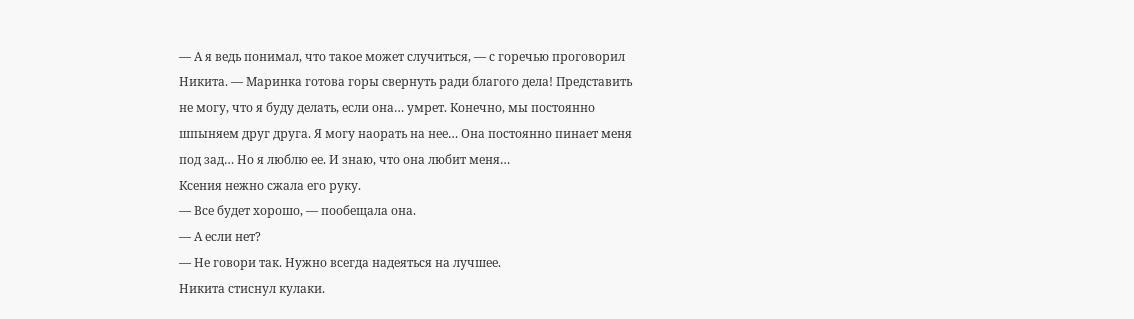— А я ведь понимал, что такое может случиться, — с горечью проговорил Никита. — Маринка готова горы свернуть ради благого дела! Представить не могу, что я буду делать, если она… умрет. Конечно, мы постоянно шпыняем друг друга. Я могу наорать на нее… Она постоянно пинает меня под зад… Но я люблю ее. И знаю, что она любит меня…
Ксения нежно сжала его руку.
— Все будет хорошо, — пообещала она.
— А если нет?
— Не говори так. Нужно всегда надеяться на лучшее.
Никита стиснул кулаки.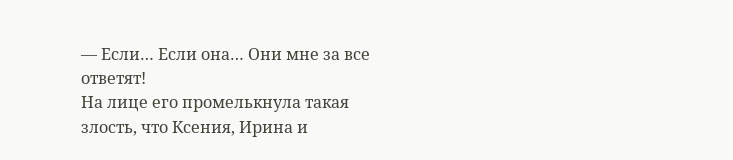— Если… Если она… Они мне за все ответят!
На лице его промелькнула такая злость, что Ксения, Ирина и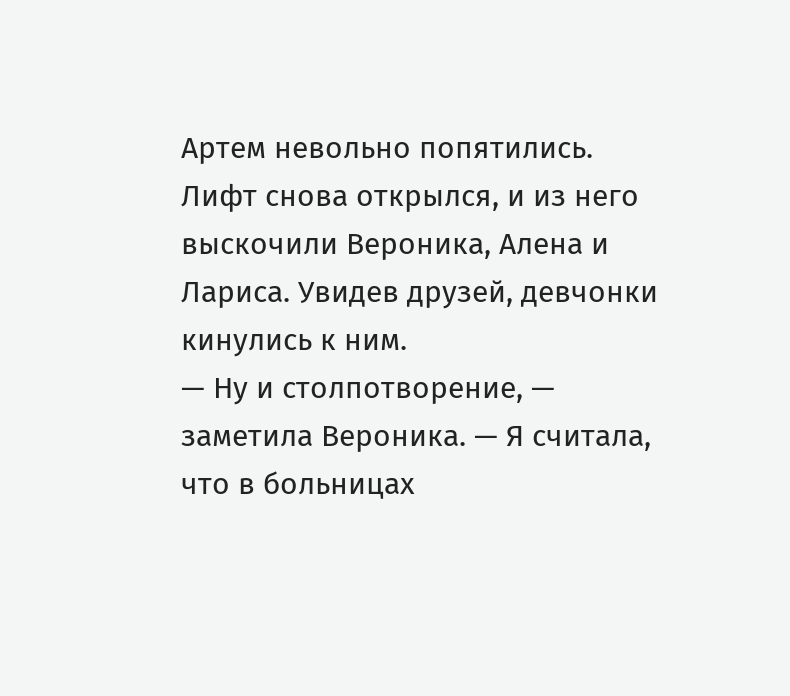Артем невольно попятились. Лифт снова открылся, и из него выскочили Вероника, Алена и Лариса. Увидев друзей, девчонки кинулись к ним.
— Ну и столпотворение, — заметила Вероника. — Я считала, что в больницах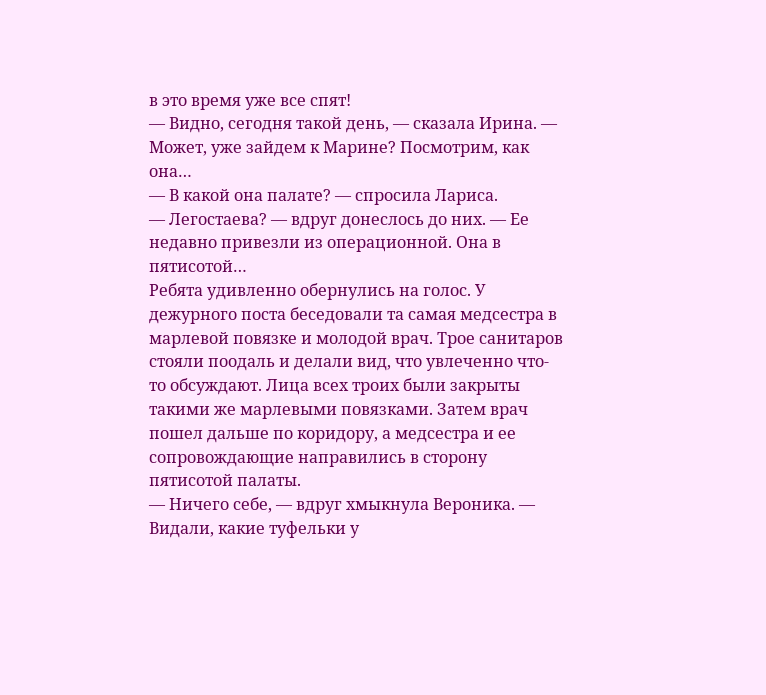в это время уже все спят!
— Видно, сегодня такой день, — сказала Ирина. — Может, уже зайдем к Марине? Посмотрим, как она…
— В какой она палате? — спросила Лариса.
— Легостаева? — вдруг донеслось до них. — Ее недавно привезли из операционной. Она в пятисотой…
Ребята удивленно обернулись на голос. У дежурного поста беседовали та самая медсестра в марлевой повязке и молодой врач. Трое санитаров стояли поодаль и делали вид, что увлеченно что-то обсуждают. Лица всех троих были закрыты такими же марлевыми повязками. Затем врач пошел дальше по коридору, а медсестра и ее сопровождающие направились в сторону пятисотой палаты.
— Ничего себе, — вдруг хмыкнула Вероника. — Видали, какие туфельки у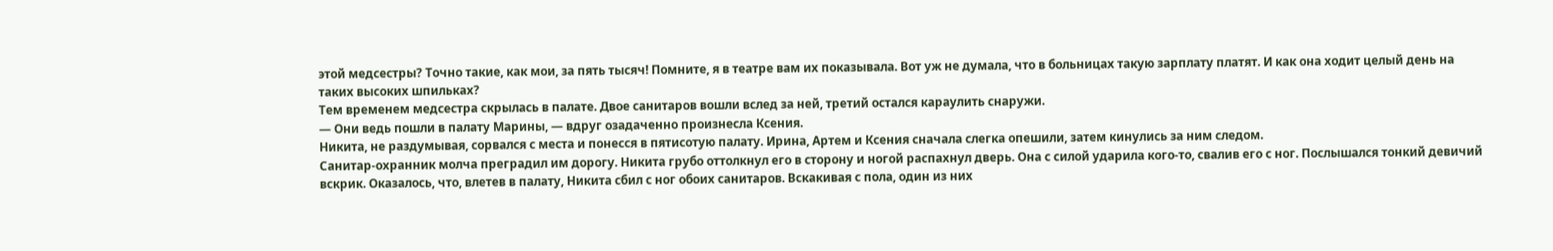этой медсестры? Точно такие, как мои, за пять тысяч! Помните, я в театре вам их показывала. Вот уж не думала, что в больницах такую зарплату платят. И как она ходит целый день на таких высоких шпильках?
Тем временем медсестра скрылась в палате. Двое санитаров вошли вслед за ней, третий остался караулить снаружи.
— Они ведь пошли в палату Марины, — вдруг озадаченно произнесла Ксения.
Никита, не раздумывая, сорвался с места и понесся в пятисотую палату. Ирина, Артем и Ксения сначала слегка опешили, затем кинулись за ним следом.
Санитар-охранник молча преградил им дорогу. Никита грубо оттолкнул его в сторону и ногой распахнул дверь. Она с силой ударила кого-то, свалив его с ног. Послышался тонкий девичий вскрик. Оказалось, что, влетев в палату, Никита сбил с ног обоих санитаров. Вскакивая с пола, один из них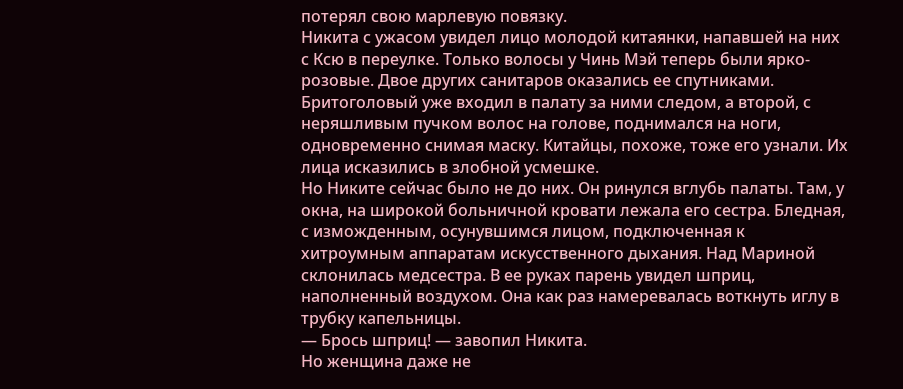потерял свою марлевую повязку.
Никита с ужасом увидел лицо молодой китаянки, напавшей на них с Ксю в переулке. Только волосы у Чинь Мэй теперь были ярко-розовые. Двое других санитаров оказались ее спутниками. Бритоголовый уже входил в палату за ними следом, а второй, с неряшливым пучком волос на голове, поднимался на ноги, одновременно снимая маску. Китайцы, похоже, тоже его узнали. Их лица исказились в злобной усмешке.
Но Никите сейчас было не до них. Он ринулся вглубь палаты. Там, у окна, на широкой больничной кровати лежала его сестра. Бледная, с изможденным, осунувшимся лицом, подключенная к хитроумным аппаратам искусственного дыхания. Над Мариной склонилась медсестра. В ее руках парень увидел шприц, наполненный воздухом. Она как раз намеревалась воткнуть иглу в трубку капельницы.
— Брось шприц! — завопил Никита.
Но женщина даже не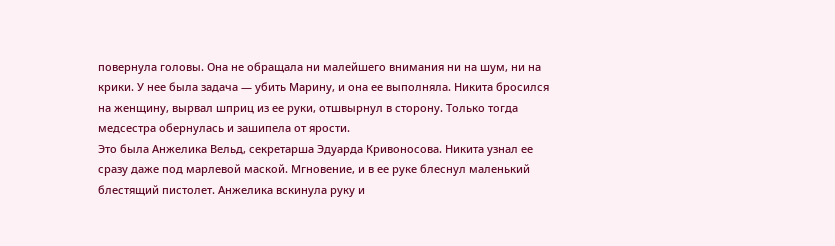повернула головы. Она не обращала ни малейшего внимания ни на шум, ни на крики. У нее была задача — убить Марину, и она ее выполняла. Никита бросился на женщину, вырвал шприц из ее руки, отшвырнул в сторону. Только тогда медсестра обернулась и зашипела от ярости.
Это была Анжелика Вельд, секретарша Эдуарда Кривоносова. Никита узнал ее сразу даже под марлевой маской. Мгновение, и в ее руке блеснул маленький блестящий пистолет. Анжелика вскинула руку и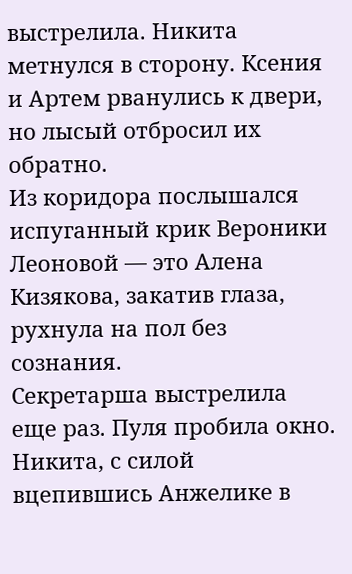выстрелила. Никита метнулся в сторону. Ксения и Артем рванулись к двери, но лысый отбросил их обратно.
Из коридора послышался испуганный крик Вероники Леоновой — это Алена Кизякова, закатив глаза, рухнула на пол без сознания.
Секретарша выстрелила еще раз. Пуля пробила окно. Никита, с силой вцепившись Анжелике в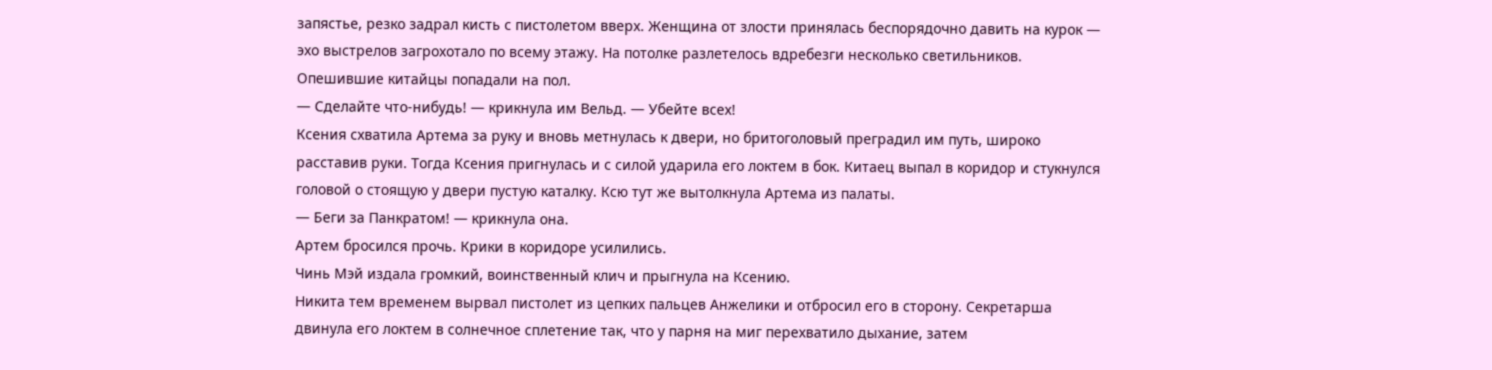запястье, резко задрал кисть с пистолетом вверх. Женщина от злости принялась беспорядочно давить на курок — эхо выстрелов загрохотало по всему этажу. На потолке разлетелось вдребезги несколько светильников. Опешившие китайцы попадали на пол.
— Сделайте что-нибудь! — крикнула им Вельд. — Убейте всех!
Ксения схватила Артема за руку и вновь метнулась к двери, но бритоголовый преградил им путь, широко расставив руки. Тогда Ксения пригнулась и с силой ударила его локтем в бок. Китаец выпал в коридор и стукнулся головой о стоящую у двери пустую каталку. Ксю тут же вытолкнула Артема из палаты.
— Беги за Панкратом! — крикнула она.
Артем бросился прочь. Крики в коридоре усилились.
Чинь Мэй издала громкий, воинственный клич и прыгнула на Ксению.
Никита тем временем вырвал пистолет из цепких пальцев Анжелики и отбросил его в сторону. Секретарша двинула его локтем в солнечное сплетение так, что у парня на миг перехватило дыхание, затем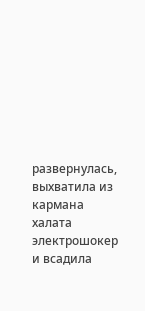развернулась, выхватила из кармана халата электрошокер и всадила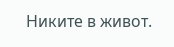Никите в живот.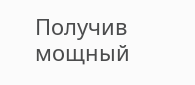Получив мощный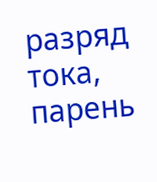разряд тока, парень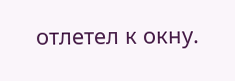отлетел к окну.